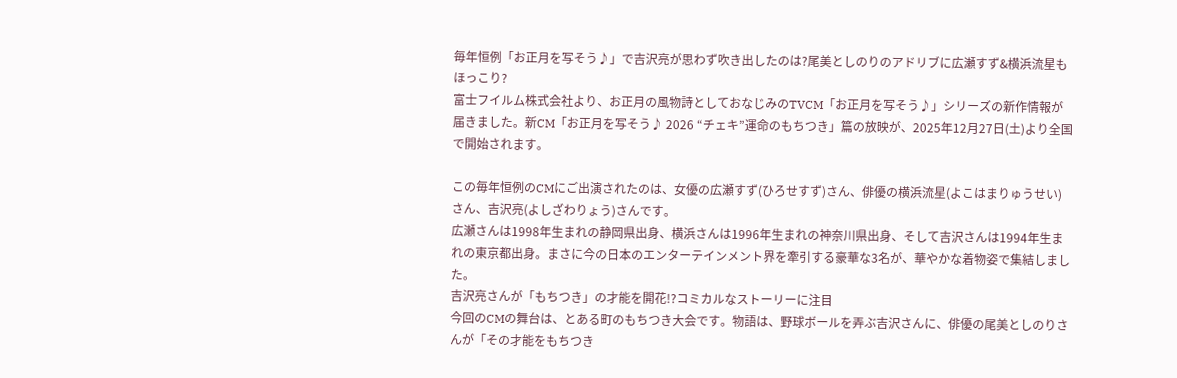毎年恒例「お正月を写そう♪」で吉沢亮が思わず吹き出したのは?尾美としのりのアドリブに広瀬すず&横浜流星もほっこり?
富士フイルム株式会社より、お正月の風物詩としておなじみのTVCM「お正月を写そう♪」シリーズの新作情報が届きました。新CM「お正月を写そう♪ 2026 “チェキ”運命のもちつき」篇の放映が、2025年12月27日(土)より全国で開始されます。

この毎年恒例のCMにご出演されたのは、女優の広瀬すず(ひろせすず)さん、俳優の横浜流星(よこはまりゅうせい)さん、吉沢亮(よしざわりょう)さんです。
広瀬さんは1998年生まれの静岡県出身、横浜さんは1996年生まれの神奈川県出身、そして吉沢さんは1994年生まれの東京都出身。まさに今の日本のエンターテインメント界を牽引する豪華な3名が、華やかな着物姿で集結しました。
吉沢亮さんが「もちつき」の才能を開花!?コミカルなストーリーに注目
今回のCMの舞台は、とある町のもちつき大会です。物語は、野球ボールを弄ぶ吉沢さんに、俳優の尾美としのりさんが「その才能をもちつき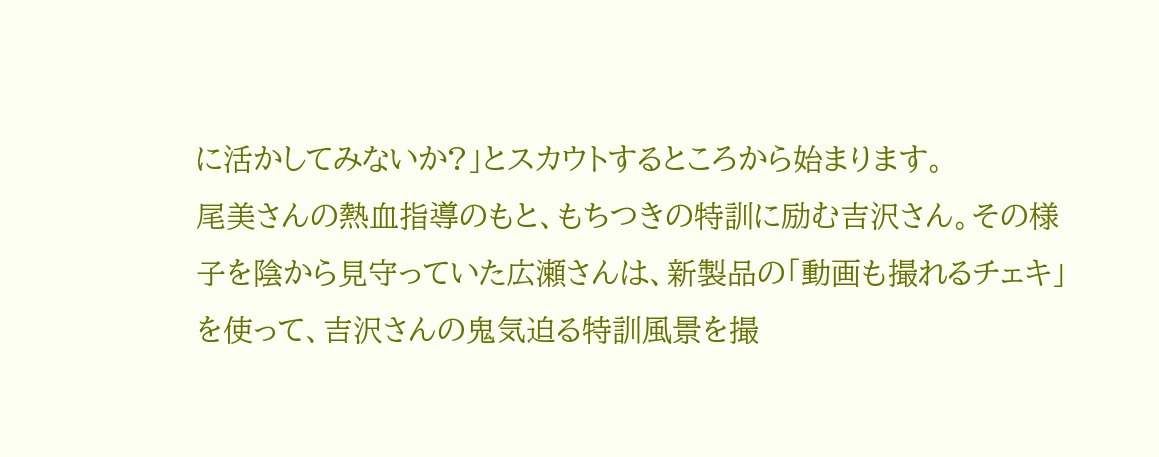に活かしてみないか?」とスカウトするところから始まります。
尾美さんの熱血指導のもと、もちつきの特訓に励む吉沢さん。その様子を陰から見守っていた広瀬さんは、新製品の「動画も撮れるチェキ」を使って、吉沢さんの鬼気迫る特訓風景を撮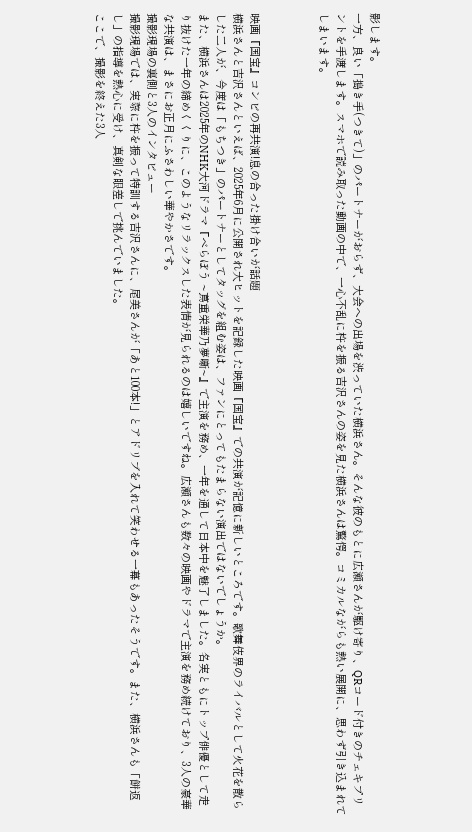影します。
一方、良い「搗き手(つきて)」のパートナーがおらず、大会への出場を渋っていた横浜さん。そんな彼のもとに広瀬さんが駆け寄り、QRコード付きのチェキプリントを手渡します。スマホで読み取った動画の中で、一心不乱に杵を振る吉沢さんの姿を見た横浜さんは驚愕。コミカルながらも熱い展開に、思わず引き込まれてしまいます。



映画『国宝』コンビの再共演!息の合った掛け合いが話題
横浜さんと吉沢さんといえば、2025年6月に公開され大ヒットを記録した映画『国宝』での共演が記憶に新しいところです。歌舞伎界のライバルとして火花を散らした二人が、今度は「もちつき」のパートナーとしてタッグを組む姿は、ファンにとってもたまらない演出ではないでしょうか。
また、横浜さんは2025年のNHK大河ドラマ『べらぼう ~蔦重栄華乃夢噺~』で主演を務め、一年を通して日本中を魅了しました。名実ともにトップ俳優として走り抜けた一年の締めくくりに、このようなリラックスした表情が見られるのは嬉しいですね。広瀬さんも数々の映画やドラマで主演を務め続けており、3人の豪華な共演は、まさにお正月にふさわしい華やかさです。
撮影現場の裏側と3人のインタビュー
撮影現場では、実際に杵を振って特訓する吉沢さんに、尾美さんが「あと100本!」とアドリブを入れて笑わせる一幕もあったそうです。また、横浜さんも「餅返し」の指導を熱心に受け、真剣な眼差しで挑んでいました。
ここで、撮影を終えた3人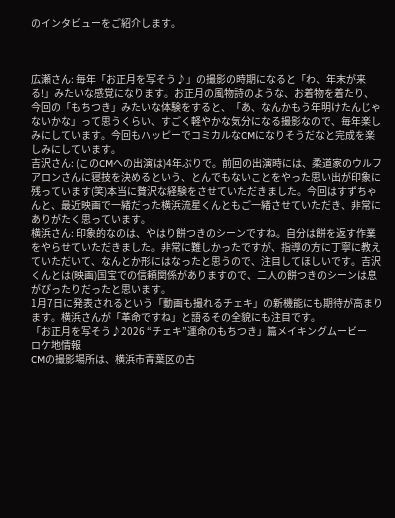のインタビューをご紹介します。



広瀬さん: 毎年「お正月を写そう♪」の撮影の時期になると「わ、年末が来る!」みたいな感覚になります。お正月の風物詩のような、お着物を着たり、今回の「もちつき」みたいな体験をすると、「あ、なんかもう年明けたんじゃないかな」って思うくらい、すごく軽やかな気分になる撮影なので、毎年楽しみにしています。今回もハッピーでコミカルなCMになりそうだなと完成を楽しみにしています。
吉沢さん: (このCMへの出演は)4年ぶりで。前回の出演時には、柔道家のウルフアロンさんに寝技を決めるという、とんでもないことをやった思い出が印象に残っています(笑)本当に贅沢な経験をさせていただきました。今回はすずちゃんと、最近映画で一緒だった横浜流星くんともご一緒させていただき、非常にありがたく思っています。
横浜さん: 印象的なのは、やはり餅つきのシーンですね。自分は餅を返す作業をやらせていただきました。非常に難しかったですが、指導の方に丁寧に教えていただいて、なんとか形にはなったと思うので、注目してほしいです。吉沢くんとは(映画)国宝での信頼関係がありますので、二人の餅つきのシーンは息がぴったりだったと思います。
1月7日に発表されるという「動画も撮れるチェキ」の新機能にも期待が高まります。横浜さんが「革命ですね」と語るその全貌にも注目です。
「お正月を写そう♪2026 “チェキ”運命のもちつき」篇メイキングムービー
ロケ地情報
CMの撮影場所は、横浜市青葉区の古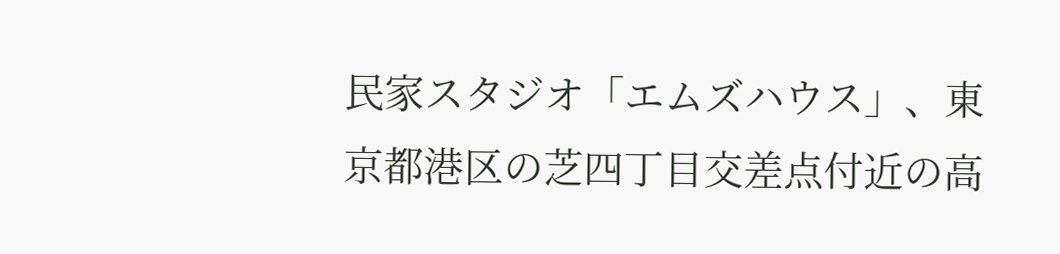民家スタジオ「エムズハウス」、東京都港区の芝四丁目交差点付近の高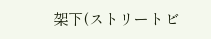架下(ストリートビ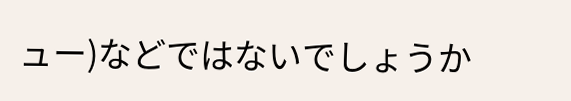ュー)などではないでしょうか